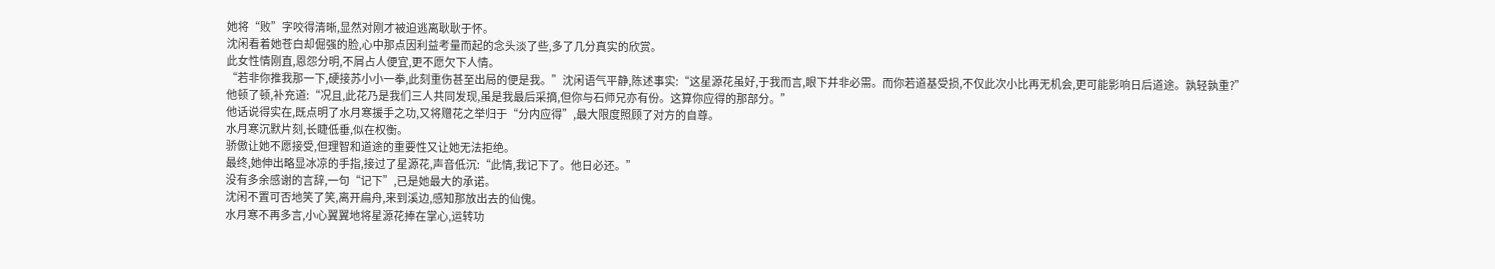她将“败”字咬得清晰,显然对刚才被迫逃离耿耿于怀。
沈闲看着她苍白却倔强的脸,心中那点因利益考量而起的念头淡了些,多了几分真实的欣赏。
此女性情刚直,恩怨分明,不屑占人便宜,更不愿欠下人情。
“若非你推我那一下,硬接苏小小一拳,此刻重伤甚至出局的便是我。”沈闲语气平静,陈述事实:“这星源花虽好,于我而言,眼下并非必需。而你若道基受损,不仅此次小比再无机会,更可能影响日后道途。孰轻孰重?”
他顿了顿,补充道:“况且,此花乃是我们三人共同发现,虽是我最后采摘,但你与石师兄亦有份。这算你应得的那部分。”
他话说得实在,既点明了水月寒援手之功,又将赠花之举归于“分内应得”,最大限度照顾了对方的自尊。
水月寒沉默片刻,长睫低垂,似在权衡。
骄傲让她不愿接受,但理智和道途的重要性又让她无法拒绝。
最终,她伸出略显冰凉的手指,接过了星源花,声音低沉:“此情,我记下了。他日必还。”
没有多余感谢的言辞,一句“记下”,已是她最大的承诺。
沈闲不置可否地笑了笑,离开扁舟,来到溪边,感知那放出去的仙傀。
水月寒不再多言,小心翼翼地将星源花捧在掌心,运转功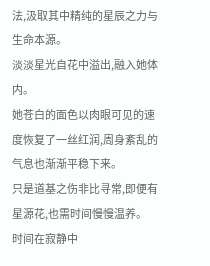法,汲取其中精纯的星辰之力与生命本源。
淡淡星光自花中溢出,融入她体内。
她苍白的面色以肉眼可见的速度恢复了一丝红润,周身紊乱的气息也渐渐平稳下来。
只是道基之伤非比寻常,即便有星源花,也需时间慢慢温养。
时间在寂静中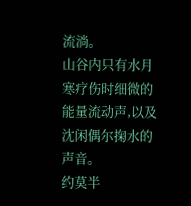流淌。
山谷内只有水月寒疗伤时细微的能量流动声,以及沈闲偶尔掬水的声音。
约莫半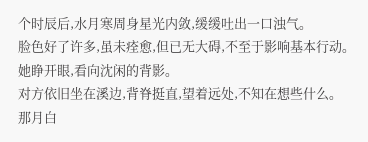个时辰后,水月寒周身星光内敛,缓缓吐出一口浊气。
脸色好了许多,虽未痊愈,但已无大碍,不至于影响基本行动。
她睁开眼,看向沈闲的背影。
对方依旧坐在溪边,背脊挺直,望着远处,不知在想些什么。
那月白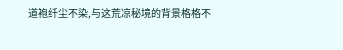道袍纤尘不染,与这荒凉秘境的背景格格不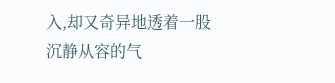入,却又奇异地透着一股沉静从容的气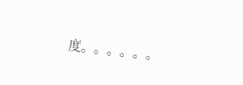度。。。。。。